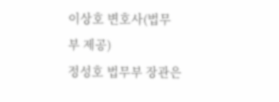이상호 변호사(법무부 제공)
정성호 법무부 장관은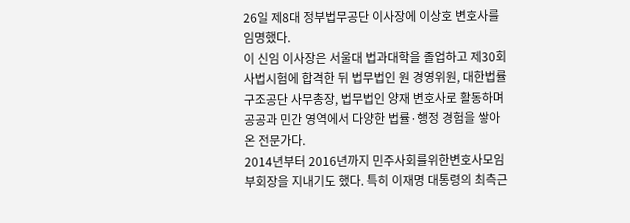26일 제8대 정부법무공단 이사장에 이상호 변호사를 임명했다.
이 신임 이사장은 서울대 법과대학을 졸업하고 제30회 사법시험에 합격한 뒤 법무법인 원 경영위원, 대한법률구조공단 사무총장, 법무법인 양재 변호사로 활동하며 공공과 민간 영역에서 다양한 법률·행정 경험을 쌓아온 전문가다.
2014년부터 2016년까지 민주사회를위한변호사모임 부회장을 지내기도 했다. 특히 이재명 대통령의 최측근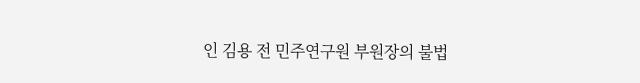인 김용 전 민주연구원 부원장의 불법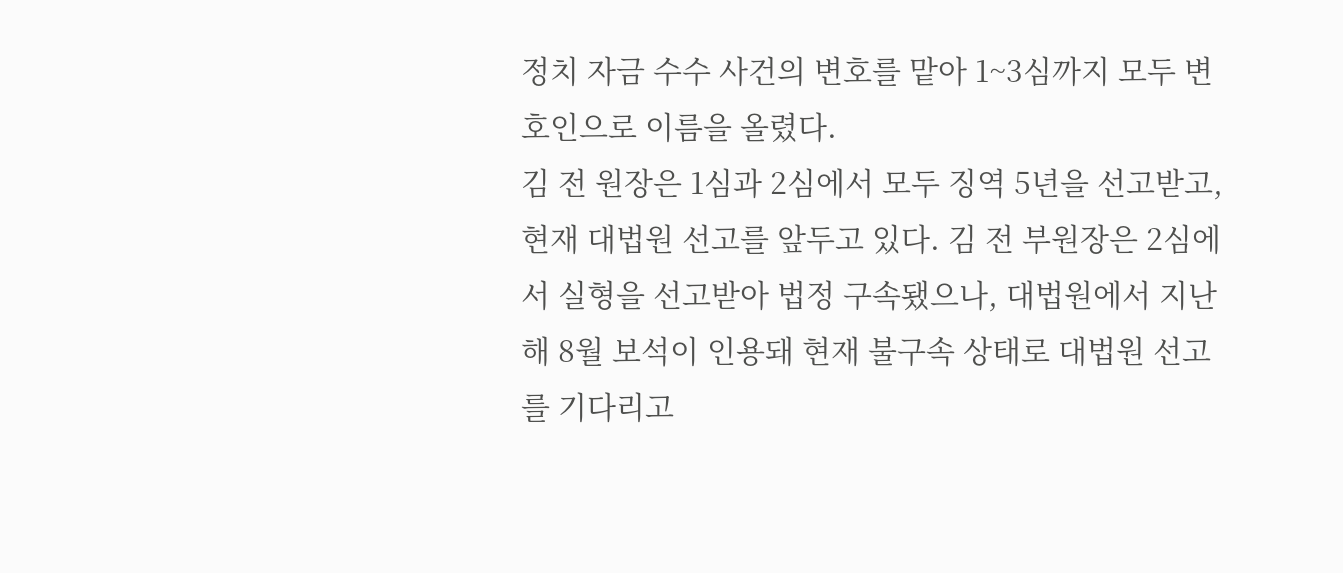정치 자금 수수 사건의 변호를 맡아 1~3심까지 모두 변호인으로 이름을 올렸다.
김 전 원장은 1심과 2심에서 모두 징역 5년을 선고받고, 현재 대법원 선고를 앞두고 있다. 김 전 부원장은 2심에서 실형을 선고받아 법정 구속됐으나, 대법원에서 지난해 8월 보석이 인용돼 현재 불구속 상태로 대법원 선고를 기다리고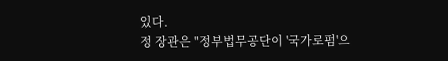있다.
정 장관은 "정부법무공단이 '국가로펌'으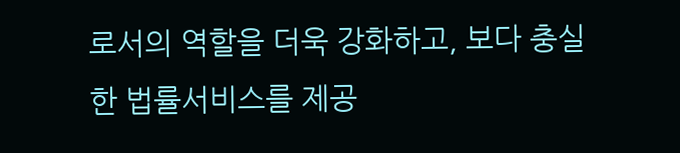로서의 역할을 더욱 강화하고, 보다 충실한 법률서비스를 제공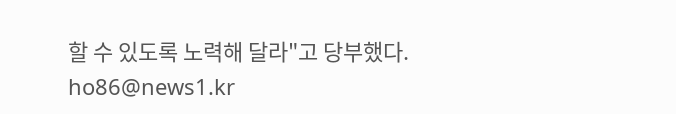할 수 있도록 노력해 달라"고 당부했다.
ho86@news1.kr